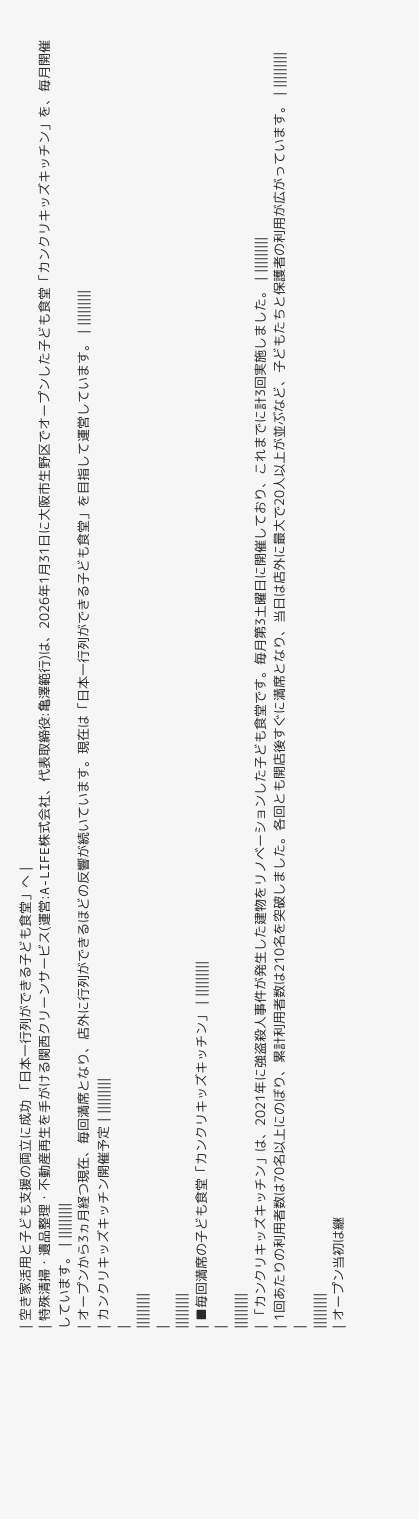| 空き家活用と子ども支援の両立に成功 「日本一行列ができる子ども食堂」へ |
| 特殊清掃・遺品整理・不動産再生を手がける関西クリーンサービス(運営:A-LIFE株式会社、代表取締役:亀澤範行)は、2026年1月31日に大阪市生野区でオープンした子ども食堂「カンクリキッズキッチン」を、毎月開催しています。 | |||||||||
| オープンから3ヵ月経つ現在、毎回満席となり、店外に行列ができるほどの反響が続いています。現在は「日本一行列ができる子ども食堂」を目指して運営しています。 | |||||||||
| カンクリキッズキッチン開催予定 | |||||||||
|
|||||||||
|
|||||||||
| ■毎回満席の子ども食堂「カンクリキッズキッチン」 | |||||||||
|
|||||||||
| 「カンクリキッズキッチン」は、2021年に強盗殺人事件が発生した建物をリノベーションした子ども食堂です。毎月第3土曜日に開催しており、これまでに計3回実施しました。 | |||||||||
| 1回あたりの利用者数は70名以上にのぼり、累計利用者数は210名を突破しました。各回とも開店後すぐに満席となり、当日は店外に最大で20人以上が並ぶなど、子どもたちと保護者の利用が広がっています。 | |||||||||
|
|||||||||
| オープン当初は継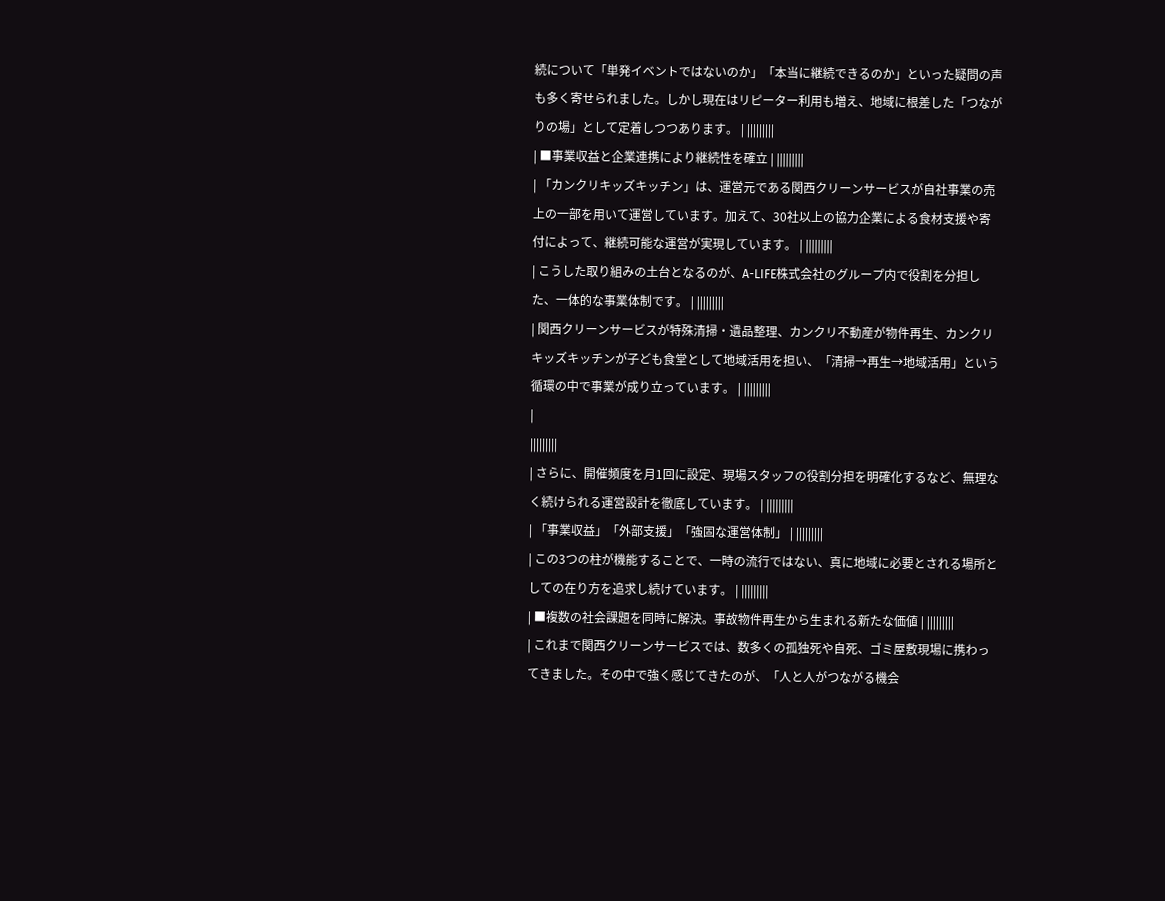続について「単発イベントではないのか」「本当に継続できるのか」といった疑問の声も多く寄せられました。しかし現在はリピーター利用も増え、地域に根差した「つながりの場」として定着しつつあります。 | |||||||||
| ■事業収益と企業連携により継続性を確立 | |||||||||
| 「カンクリキッズキッチン」は、運営元である関西クリーンサービスが自社事業の売上の一部を用いて運営しています。加えて、30社以上の協力企業による食材支援や寄付によって、継続可能な運営が実現しています。 | |||||||||
| こうした取り組みの土台となるのが、A-LIFE株式会社のグループ内で役割を分担した、一体的な事業体制です。 | |||||||||
| 関西クリーンサービスが特殊清掃・遺品整理、カンクリ不動産が物件再生、カンクリキッズキッチンが子ども食堂として地域活用を担い、「清掃→再生→地域活用」という循環の中で事業が成り立っています。 | |||||||||
|
|||||||||
| さらに、開催頻度を月1回に設定、現場スタッフの役割分担を明確化するなど、無理なく続けられる運営設計を徹底しています。 | |||||||||
| 「事業収益」「外部支援」「強固な運営体制」 | |||||||||
| この3つの柱が機能することで、一時の流行ではない、真に地域に必要とされる場所としての在り方を追求し続けています。 | |||||||||
| ■複数の社会課題を同時に解決。事故物件再生から生まれる新たな価値 | |||||||||
| これまで関西クリーンサービスでは、数多くの孤独死や自死、ゴミ屋敷現場に携わってきました。その中で強く感じてきたのが、「人と人がつながる機会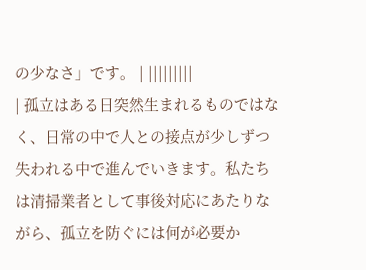の少なさ」です。 | |||||||||
| 孤立はある日突然生まれるものではなく、日常の中で人との接点が少しずつ失われる中で進んでいきます。私たちは清掃業者として事後対応にあたりながら、孤立を防ぐには何が必要か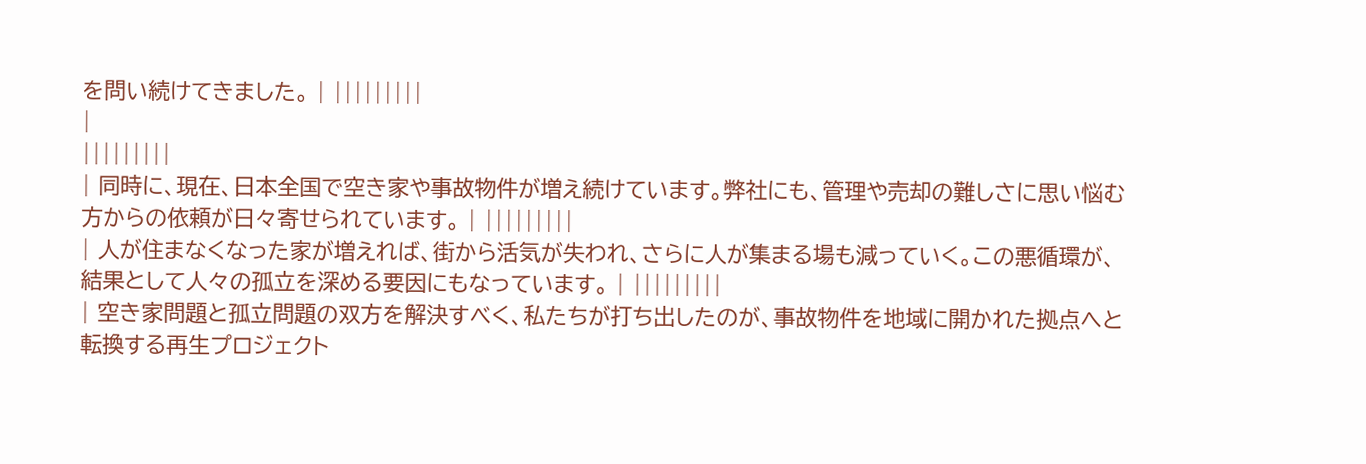を問い続けてきました。 | |||||||||
|
|||||||||
| 同時に、現在、日本全国で空き家や事故物件が増え続けています。弊社にも、管理や売却の難しさに思い悩む方からの依頼が日々寄せられています。 | |||||||||
| 人が住まなくなった家が増えれば、街から活気が失われ、さらに人が集まる場も減っていく。この悪循環が、結果として人々の孤立を深める要因にもなっています。 | |||||||||
| 空き家問題と孤立問題の双方を解決すべく、私たちが打ち出したのが、事故物件を地域に開かれた拠点へと転換する再生プロジェクト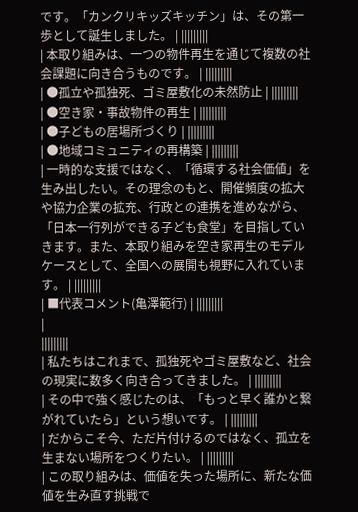です。「カンクリキッズキッチン」は、その第一歩として誕生しました。 | |||||||||
| 本取り組みは、一つの物件再生を通じて複数の社会課題に向き合うものです。 | |||||||||
| ●孤立や孤独死、ゴミ屋敷化の未然防止 | |||||||||
| ●空き家・事故物件の再生 | |||||||||
| ●子どもの居場所づくり | |||||||||
| ●地域コミュニティの再構築 | |||||||||
| 一時的な支援ではなく、「循環する社会価値」を生み出したい。その理念のもと、開催頻度の拡大や協力企業の拡充、行政との連携を進めながら、「日本一行列ができる子ども食堂」を目指していきます。また、本取り組みを空き家再生のモデルケースとして、全国への展開も視野に入れています。 | |||||||||
| ■代表コメント(亀澤範行) | |||||||||
|
|||||||||
| 私たちはこれまで、孤独死やゴミ屋敷など、社会の現実に数多く向き合ってきました。 | |||||||||
| その中で強く感じたのは、「もっと早く誰かと繋がれていたら」という想いです。 | |||||||||
| だからこそ今、ただ片付けるのではなく、孤立を生まない場所をつくりたい。 | |||||||||
| この取り組みは、価値を失った場所に、新たな価値を生み直す挑戦で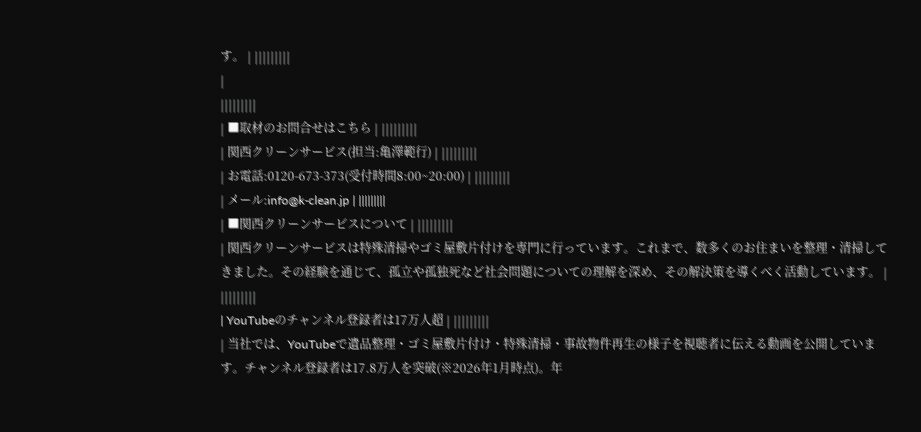す。 | |||||||||
|
|||||||||
| ■取材のお問合せはこちら | |||||||||
| 関西クリーンサービス(担当:亀澤範行) | |||||||||
| お電話:0120-673-373(受付時間8:00~20:00) | |||||||||
| メール:info@k-clean.jp | |||||||||
| ■関西クリーンサービスについて | |||||||||
| 関西クリーンサービスは特殊清掃やゴミ屋敷片付けを専門に行っています。これまで、数多くのお住まいを整理・清掃してきました。その経験を通じて、孤立や孤独死など社会問題についての理解を深め、その解決策を導くべく活動しています。 | |||||||||
| YouTubeのチャンネル登録者は17万人超 | |||||||||
| 当社では、YouTubeで遺品整理・ゴミ屋敷片付け・特殊清掃・事故物件再生の様子を視聴者に伝える動画を公開しています。チャンネル登録者は17.8万人を突破(※2026年1月時点)。年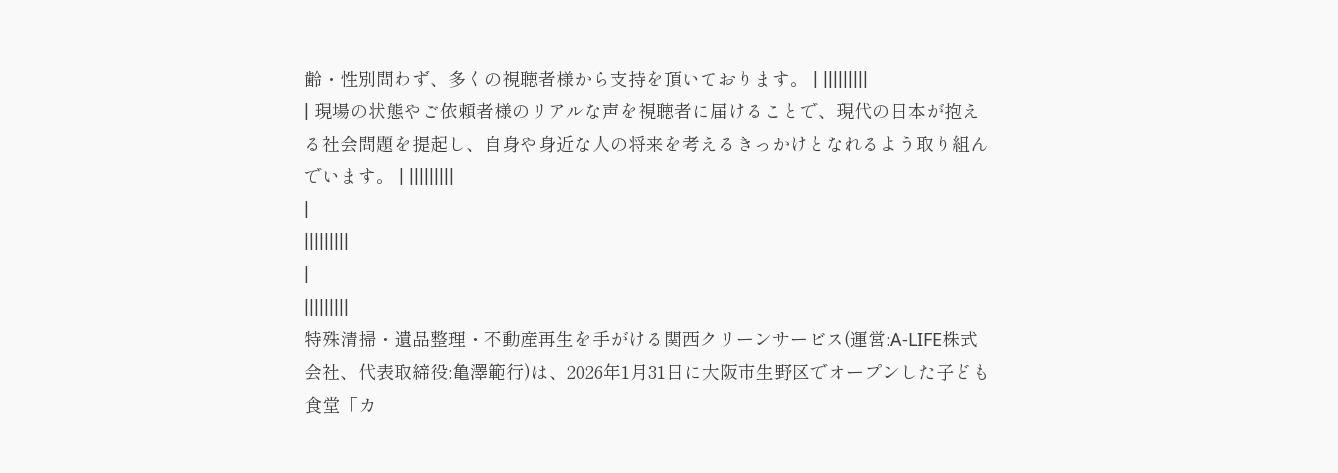齢・性別問わず、多くの視聴者様から支持を頂いております。 | |||||||||
| 現場の状態やご依頼者様のリアルな声を視聴者に届けることで、現代の日本が抱える社会問題を提起し、自身や身近な人の将来を考えるきっかけとなれるよう取り組んでいます。 | |||||||||
|
|||||||||
|
|||||||||
特殊清掃・遺品整理・不動産再生を手がける関西クリーンサービス(運営:A-LIFE株式会社、代表取締役:亀澤範行)は、2026年1月31日に大阪市生野区でオープンした子ども食堂「カ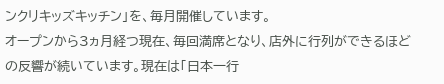ンクリキッズキッチン」を、毎月開催しています。
オープンから3ヵ月経つ現在、毎回満席となり、店外に行列ができるほどの反響が続いています。現在は「日本一行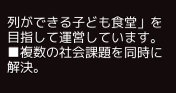列ができる子ども食堂」を目指して運営しています。
■複数の社会課題を同時に解決。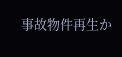事故物件再生か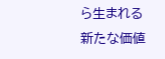ら生まれる新たな価値